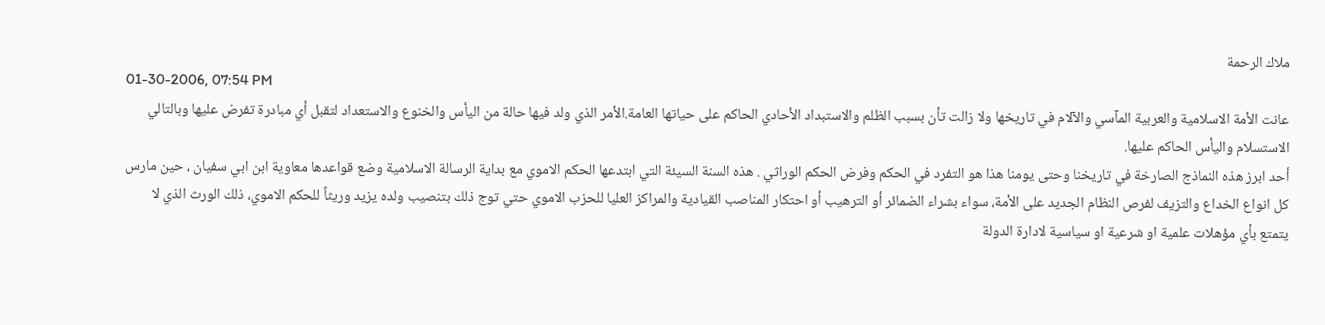ملاك الرحمة
01-30-2006, 07:54 PM
عانت الأمة الاسلامية والعربية المآسي والآلام في تاريخها ولا زالت تأن بسبب الظلم والاستبداد الأحادي الحاكم على حياتها العامة.الأمر الذي ولد فيها حالة من اليأس والخنوع والاستعداد لتقبل أي مبادرة تفرض عليها وبالتالي الاستسلام واليأس الحاكم عليها.
أحد ابرز هذه النماذج الصارخة في تاريخنا وحتى يومنا هذا هو التفرد في الحكم وفرض الحكم الوراثي . هذه السنة السيئة التي ابتدعها الحكم الاموي مع بداية الرسالة الاسلامية وضع قواعدها معاوية ابن ابي سفيان ، حين مارس كل انواع الخداع والتزيف لفرص النظام الجديد على الأمة، سواء بشراء الضمائر أو الترهيب أو احتكار المناصب القيادية والمراكز العليا للحزب الاموي حتي توج ذلك بتنصيب ولده يزيد وريثاً للحكم الاموي، ذلك الورث الذي لا يتمتع بأي مؤهلات علمية او شرعية او سياسية لادارة الدولة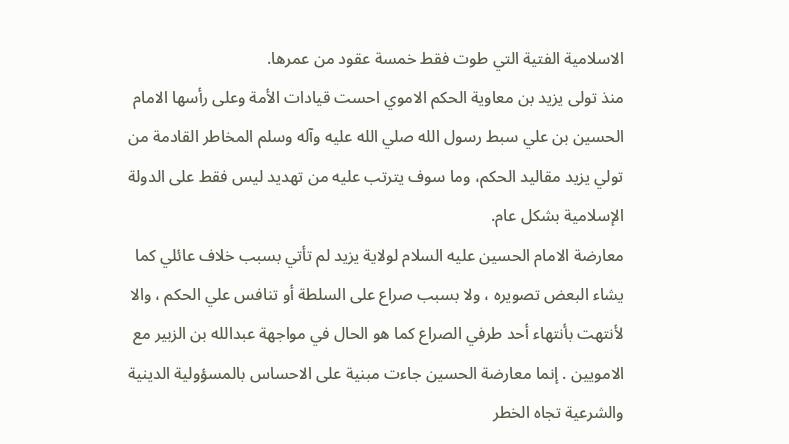الاسلامية الفتية التي طوت فقط خمسة عقود من عمرها.
منذ تولى يزيد بن معاوية الحكم الاموي احست قيادات الأمة وعلى رأسها الامام الحسين بن علي سبط رسول الله صلي الله عليه وآله وسلم المخاطر القادمة من تولي يزيد مقاليد الحكم، وما سوف يترتب عليه من تهديد ليس فقط على الدولة الإسلامية بشكل عام.
معارضة الامام الحسين عليه السلام لولاية يزيد لم تأتي بسبب خلاف عائلي كما يشاء البعض تصويره ، ولا بسبب صراع على السلطة أو تنافس علي الحكم ، والا لأنتهت بأنتهاء أحد طرفي الصراع كما هو الحال في مواجهة عبدالله بن الزبير مع الامويين . إنما معارضة الحسين جاءت مبنية على الاحساس بالمسؤولية الدينية والشرعية تجاه الخطر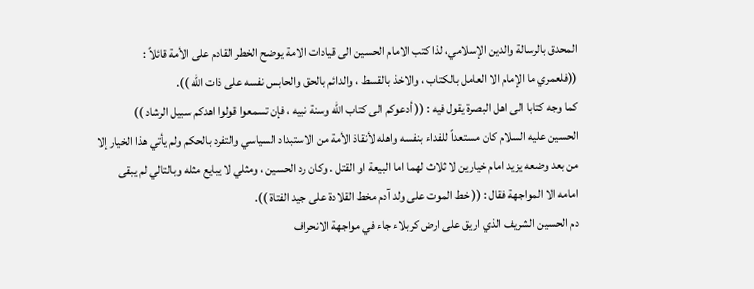المحدق بالرسالة والدين الإسلامي، لذا كتب الامام الحسين الى قيادات الامة يوضح الخطر القادم على الأمة قائلاً :
((فلعمري ما الإمام الا العامل بالكتاب ، والاخذ بالقسط ، والدائم بالحق والحابس نفسه على ذات الله )).
كما وجه كتابا الى اهل البصرة يقول فيه : (( أدعوكم الى كتاب الله وسنة نبيه ، فإن تسمعوا قولوا اهدكم سبيل الرشاد ))
الحسين عليه السلام كان مستعداً للفداء بنفسه واهله لأنقاذ الأمة من الاستبداد السياسي والتفرد بالحكم ولم يأتي هذا الخيار إلا من بعد وضعه يزيد امام خيارين لا ثلاث لهما اما البيعة او القتل . وكان رد الحسين ، ومثلي لا يبايع مثله وبالتالي لم يبقى امامه الا المواجهة فقال : (( خط الموت على ولد آدم مخط القلادة على جيد الفتاة )).
دم الحسين الشريف الذي اريق على ارض كربلاء جاء في مواجهة الانحراف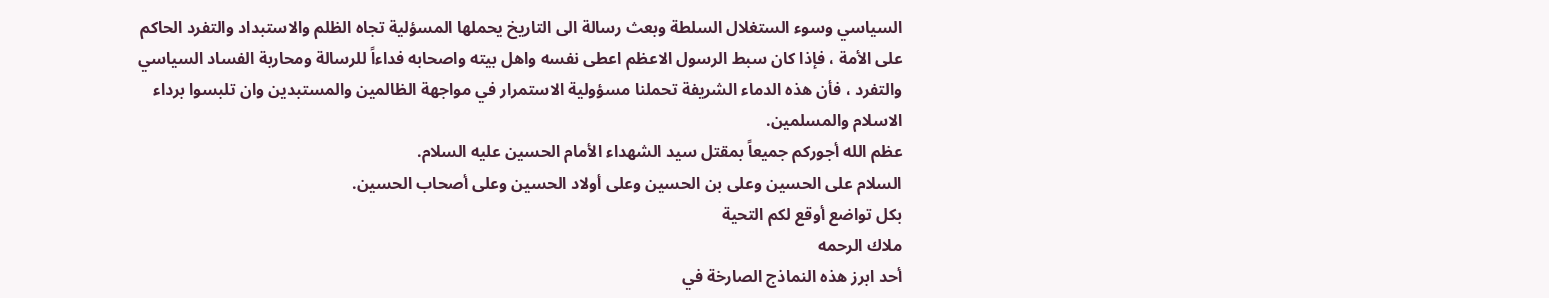السياسي وسوء الستغلال السلطة وبعث رسالة الى التاريخ يحملها المسؤلية تجاه الظلم والاستبداد والتفرد الحاكم على الأمة ، فإذا كان سبط الرسول الاعظم اعطى نفسه واهل بيته واصحابه فداءاً للرسالة ومحاربة الفساد السياسي والتفرد ، فأن هذه الدماء الشريفة تحملنا مسؤولية الاستمرار في مواجهة الظالمين والمستبدين وان تلبسوا برداء الاسلام والمسلمين.
عظم الله أجوركم جميعاً بمقتل سيد الشهداء الأمام الحسين عليه السلام.
السلام على الحسين وعلى بن الحسين وعلى أولاد الحسين وعلى أصحاب الحسين.
بكل تواضع أوقع لكم التحية
ملاك الرحمه
أحد ابرز هذه النماذج الصارخة في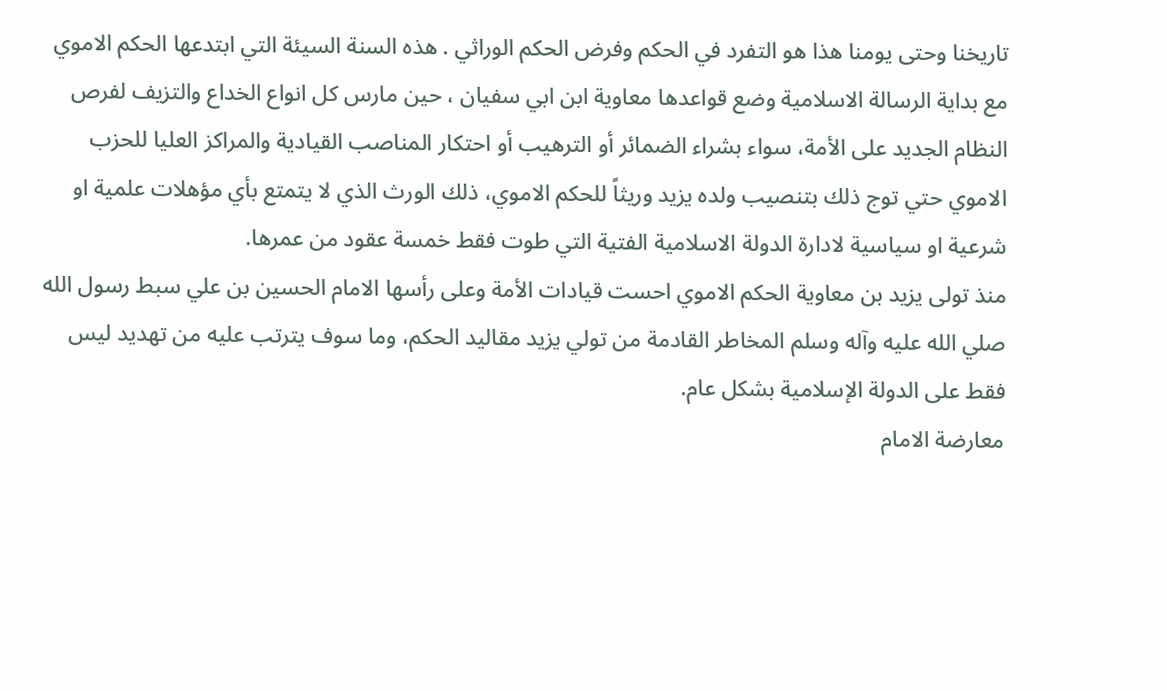تاريخنا وحتى يومنا هذا هو التفرد في الحكم وفرض الحكم الوراثي . هذه السنة السيئة التي ابتدعها الحكم الاموي مع بداية الرسالة الاسلامية وضع قواعدها معاوية ابن ابي سفيان ، حين مارس كل انواع الخداع والتزيف لفرص النظام الجديد على الأمة، سواء بشراء الضمائر أو الترهيب أو احتكار المناصب القيادية والمراكز العليا للحزب الاموي حتي توج ذلك بتنصيب ولده يزيد وريثاً للحكم الاموي، ذلك الورث الذي لا يتمتع بأي مؤهلات علمية او شرعية او سياسية لادارة الدولة الاسلامية الفتية التي طوت فقط خمسة عقود من عمرها.
منذ تولى يزيد بن معاوية الحكم الاموي احست قيادات الأمة وعلى رأسها الامام الحسين بن علي سبط رسول الله صلي الله عليه وآله وسلم المخاطر القادمة من تولي يزيد مقاليد الحكم، وما سوف يترتب عليه من تهديد ليس فقط على الدولة الإسلامية بشكل عام.
معارضة الامام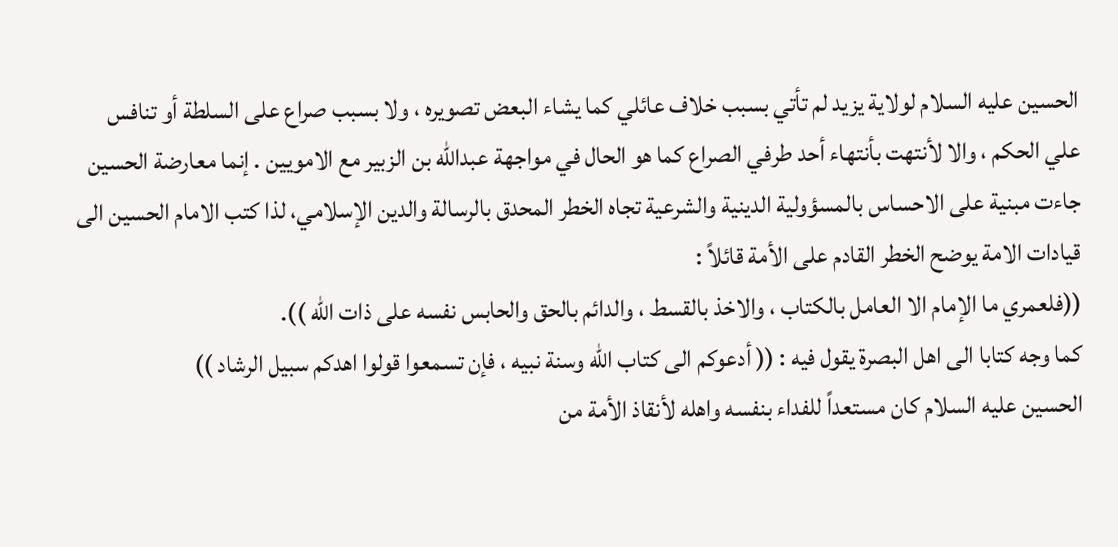الحسين عليه السلام لولاية يزيد لم تأتي بسبب خلاف عائلي كما يشاء البعض تصويره ، ولا بسبب صراع على السلطة أو تنافس علي الحكم ، والا لأنتهت بأنتهاء أحد طرفي الصراع كما هو الحال في مواجهة عبدالله بن الزبير مع الامويين . إنما معارضة الحسين جاءت مبنية على الاحساس بالمسؤولية الدينية والشرعية تجاه الخطر المحدق بالرسالة والدين الإسلامي، لذا كتب الامام الحسين الى قيادات الامة يوضح الخطر القادم على الأمة قائلاً :
((فلعمري ما الإمام الا العامل بالكتاب ، والاخذ بالقسط ، والدائم بالحق والحابس نفسه على ذات الله )).
كما وجه كتابا الى اهل البصرة يقول فيه : (( أدعوكم الى كتاب الله وسنة نبيه ، فإن تسمعوا قولوا اهدكم سبيل الرشاد ))
الحسين عليه السلام كان مستعداً للفداء بنفسه واهله لأنقاذ الأمة من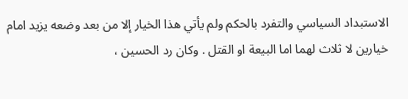الاستبداد السياسي والتفرد بالحكم ولم يأتي هذا الخيار إلا من بعد وضعه يزيد امام خيارين لا ثلاث لهما اما البيعة او القتل . وكان رد الحسين ،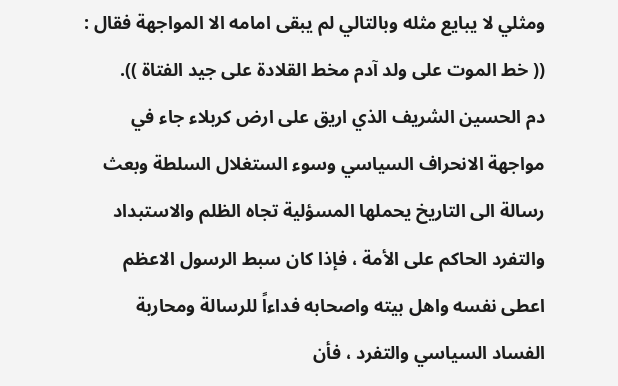ومثلي لا يبايع مثله وبالتالي لم يبقى امامه الا المواجهة فقال : (( خط الموت على ولد آدم مخط القلادة على جيد الفتاة )).
دم الحسين الشريف الذي اريق على ارض كربلاء جاء في مواجهة الانحراف السياسي وسوء الستغلال السلطة وبعث رسالة الى التاريخ يحملها المسؤلية تجاه الظلم والاستبداد والتفرد الحاكم على الأمة ، فإذا كان سبط الرسول الاعظم اعطى نفسه واهل بيته واصحابه فداءاً للرسالة ومحاربة الفساد السياسي والتفرد ، فأن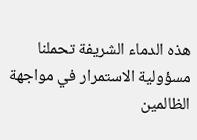هذه الدماء الشريفة تحملنا مسؤولية الاستمرار في مواجهة الظالمين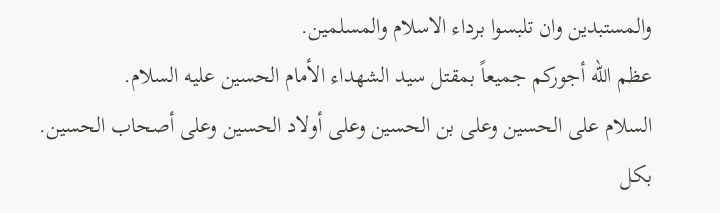والمستبدين وان تلبسوا برداء الاسلام والمسلمين.
عظم الله أجوركم جميعاً بمقتل سيد الشهداء الأمام الحسين عليه السلام.
السلام على الحسين وعلى بن الحسين وعلى أولاد الحسين وعلى أصحاب الحسين.
بكل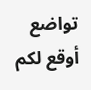تواضع أوقع لكم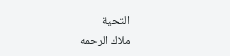التحية
ملاك الرحمه